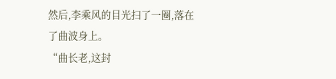然后,李乘风的目光扫了一圈,落在了曲波身上。
“曲长老,这封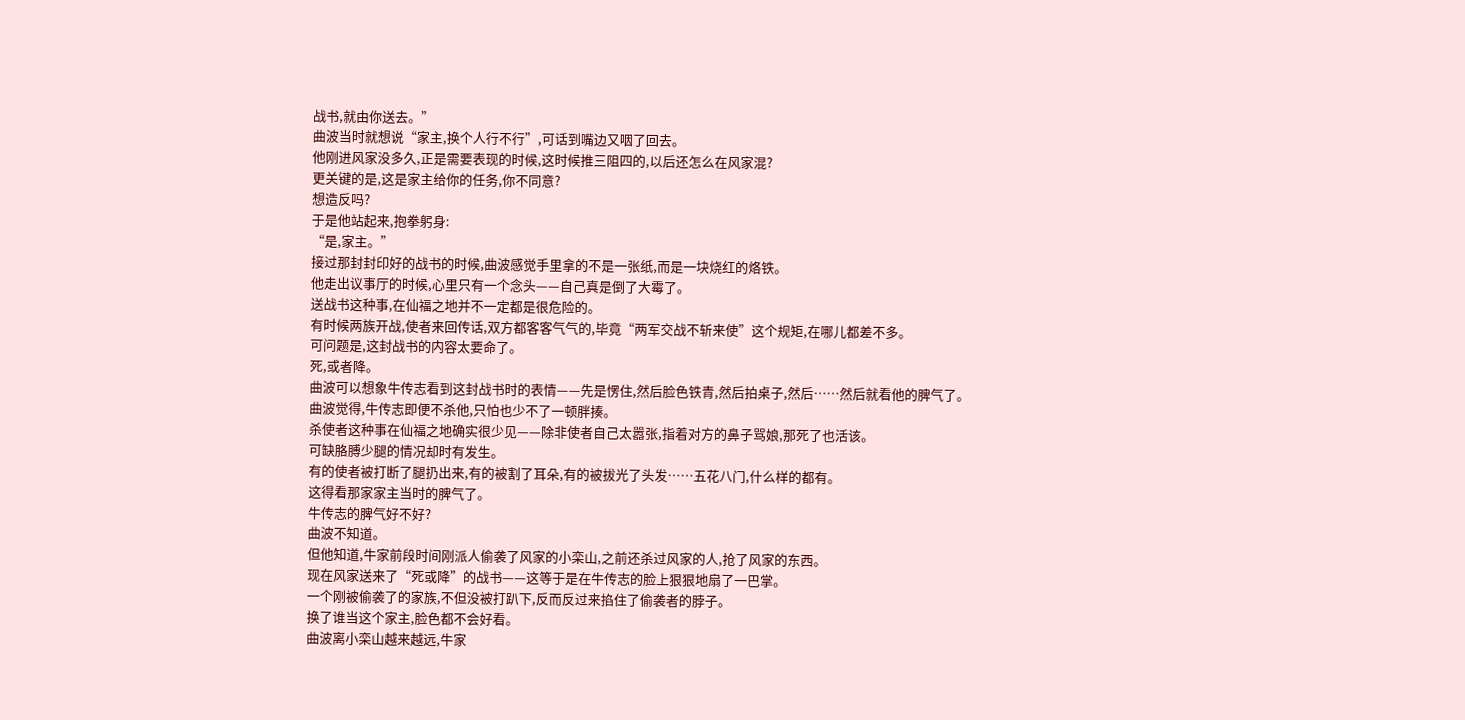战书,就由你送去。”
曲波当时就想说“家主,换个人行不行”,可话到嘴边又咽了回去。
他刚进风家没多久,正是需要表现的时候,这时候推三阻四的,以后还怎么在风家混?
更关键的是,这是家主给你的任务,你不同意?
想造反吗?
于是他站起来,抱拳躬身:
“是,家主。”
接过那封封印好的战书的时候,曲波感觉手里拿的不是一张纸,而是一块烧红的烙铁。
他走出议事厅的时候,心里只有一个念头——自己真是倒了大霉了。
送战书这种事,在仙福之地并不一定都是很危险的。
有时候两族开战,使者来回传话,双方都客客气气的,毕竟“两军交战不斩来使”这个规矩,在哪儿都差不多。
可问题是,这封战书的内容太要命了。
死,或者降。
曲波可以想象牛传志看到这封战书时的表情——先是愣住,然后脸色铁青,然后拍桌子,然后……然后就看他的脾气了。
曲波觉得,牛传志即便不杀他,只怕也少不了一顿胖揍。
杀使者这种事在仙福之地确实很少见——除非使者自己太嚣张,指着对方的鼻子骂娘,那死了也活该。
可缺胳膊少腿的情况却时有发生。
有的使者被打断了腿扔出来,有的被割了耳朵,有的被拔光了头发……五花八门,什么样的都有。
这得看那家家主当时的脾气了。
牛传志的脾气好不好?
曲波不知道。
但他知道,牛家前段时间刚派人偷袭了风家的小栾山,之前还杀过风家的人,抢了风家的东西。
现在风家送来了“死或降”的战书——这等于是在牛传志的脸上狠狠地扇了一巴掌。
一个刚被偷袭了的家族,不但没被打趴下,反而反过来掐住了偷袭者的脖子。
换了谁当这个家主,脸色都不会好看。
曲波离小栾山越来越远,牛家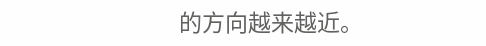的方向越来越近。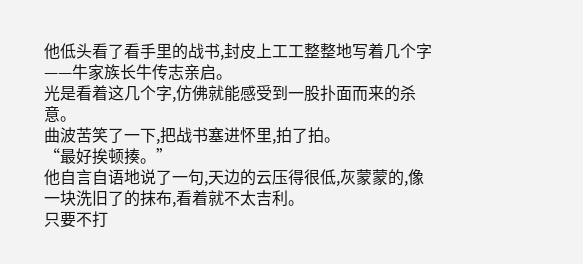他低头看了看手里的战书,封皮上工工整整地写着几个字——牛家族长牛传志亲启。
光是看着这几个字,仿佛就能感受到一股扑面而来的杀意。
曲波苦笑了一下,把战书塞进怀里,拍了拍。
“最好挨顿揍。”
他自言自语地说了一句,天边的云压得很低,灰蒙蒙的,像一块洗旧了的抹布,看着就不太吉利。
只要不打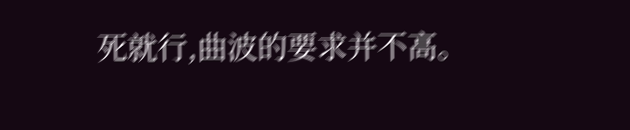死就行,曲波的要求并不高。